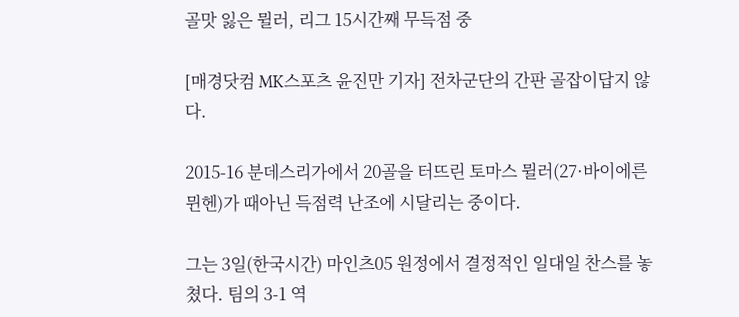골맛 잃은 뮐러, 리그 15시간째 무득점 중

[매경닷컴 MK스포츠 윤진만 기자] 전차군단의 간판 골잡이답지 않다.

2015-16 분데스리가에서 20골을 터뜨린 토마스 뮐러(27·바이에른뮌헨)가 때아닌 득점력 난조에 시달리는 중이다.

그는 3일(한국시간) 마인츠05 원정에서 결정적인 일대일 찬스를 놓쳤다. 팀의 3-1 역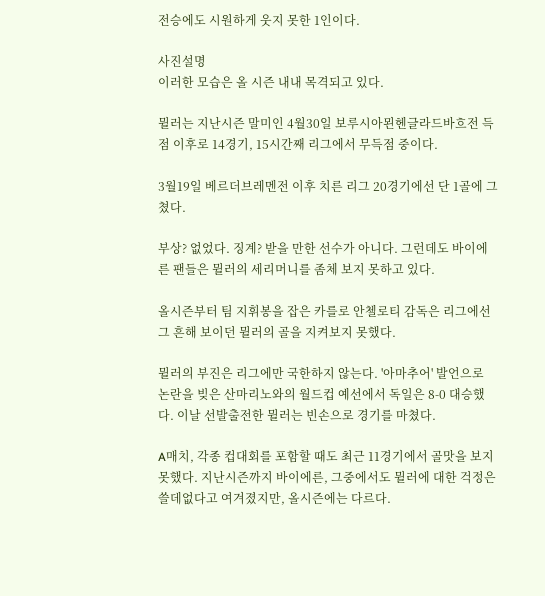전승에도 시원하게 웃지 못한 1인이다.

사진설명
이러한 모습은 올 시즌 내내 목격되고 있다.

뮐러는 지난시즌 말미인 4월30일 보루시아묀헨글라드바흐전 득점 이후로 14경기, 15시간째 리그에서 무득점 중이다.

3월19일 베르더브레멘전 이후 치른 리그 20경기에선 단 1골에 그쳤다.

부상? 없었다. 징계? 받을 만한 선수가 아니다. 그런데도 바이에른 팬들은 뮐러의 세리머니를 좀체 보지 못하고 있다.

올시즌부터 팀 지휘봉을 잡은 카를로 안첼로티 감독은 리그에선 그 흔해 보이던 뮐러의 골을 지켜보지 못했다.

뮐러의 부진은 리그에만 국한하지 않는다. '아마추어' 발언으로 논란을 빚은 산마리노와의 월드컵 예선에서 독일은 8-0 대승했다. 이날 선발출전한 뮐러는 빈손으로 경기를 마쳤다.

A매치, 각종 컵대회를 포함할 때도 최근 11경기에서 골맛을 보지 못했다. 지난시즌까지 바이에른, 그중에서도 뮐러에 대한 걱정은 쓸데없다고 여겨졌지만, 올시즌에는 다르다.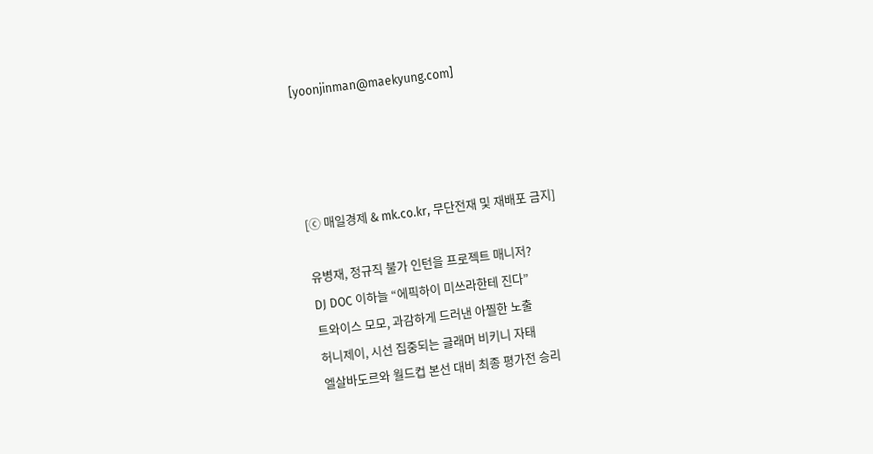[yoonjinman@maekyung.com]




[ⓒ 매일경제 & mk.co.kr, 무단전재 및 재배포 금지]

유병재, 정규직 불가 인턴을 프로젝트 매니저?
DJ DOC 이하늘 “에픽하이 미쓰라한테 진다”
트와이스 모모, 과감하게 드러낸 아찔한 노출
허니제이, 시선 집중되는 글래머 비키니 자태
엘살바도르와 월드컵 본선 대비 최종 평가전 승리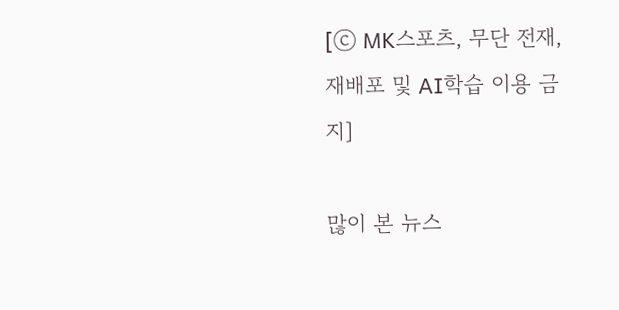[ⓒ MK스포츠, 무단 전재, 재배포 및 AI학습 이용 금지]

많이 본 뉴스